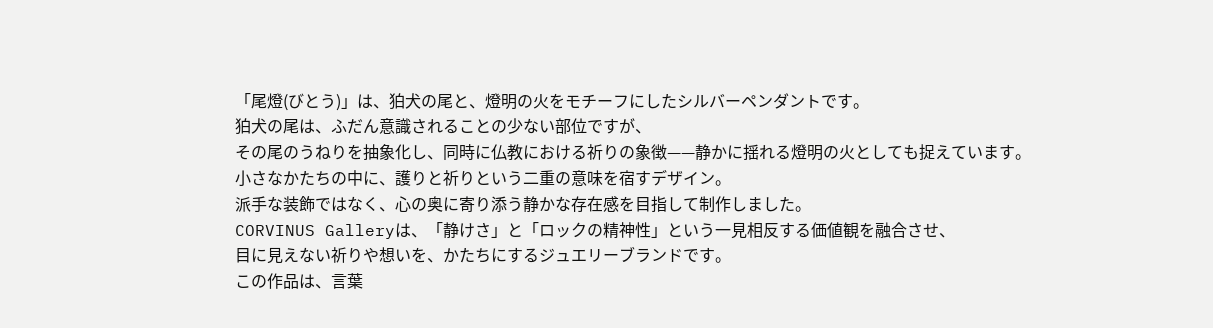「尾燈(びとう)」は、狛犬の尾と、燈明の火をモチーフにしたシルバーペンダントです。
狛犬の尾は、ふだん意識されることの少ない部位ですが、
その尾のうねりを抽象化し、同時に仏教における祈りの象徴——静かに揺れる燈明の火としても捉えています。
小さなかたちの中に、護りと祈りという二重の意味を宿すデザイン。
派手な装飾ではなく、心の奥に寄り添う静かな存在感を目指して制作しました。
CORVINUS Galleryは、「静けさ」と「ロックの精神性」という一見相反する価値観を融合させ、
目に見えない祈りや想いを、かたちにするジュエリーブランドです。
この作品は、言葉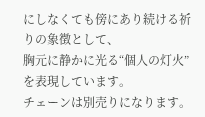にしなくても傍にあり続ける祈りの象徴として、
胸元に静かに光る“個人の灯火”を表現しています。
チェーンは別売りになります。